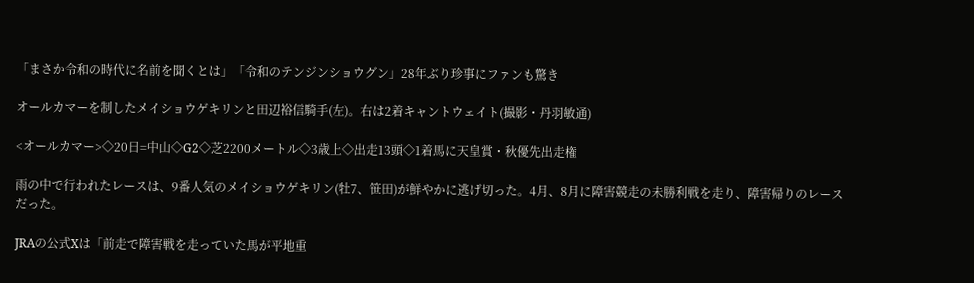「まさか令和の時代に名前を聞くとは」「令和のテンジンショウグン」28年ぶり珍事にファンも驚き

オールカマーを制したメイショウゲキリンと田辺裕信騎手(左)。右は2着キャントウェイト(撮影・丹羽敏通)

<オールカマー>◇20日=中山◇G2◇芝2200メートル◇3歳上◇出走13頭◇1着馬に天皇賞・秋優先出走権

雨の中で行われたレースは、9番人気のメイショウゲキリン(牡7、笹田)が鮮やかに逃げ切った。4月、8月に障害競走の未勝利戦を走り、障害帰りのレースだった。

JRAの公式Xは「前走で障害戦を走っていた馬が平地重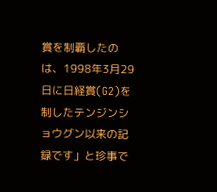賞を制覇したのは、1998年3月29日に日経賞(G2)を制したテンジンショウグン以来の記録です」と珍事で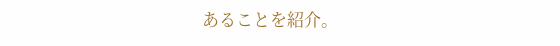あることを紹介。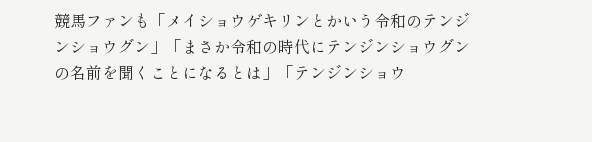競馬ファンも「メイショウゲキリンとかいう令和のテンジンショウグン」「まさか令和の時代にテンジンショウグンの名前を聞くことになるとは」「テンジンショウ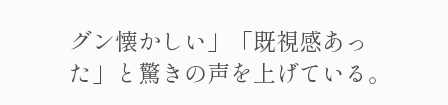グン懐かしい」「既視感あった」と驚きの声を上げている。